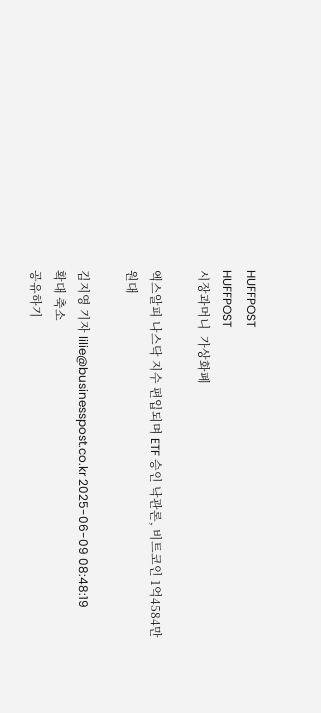HUFFPOST
HUFFPOST
시장과머니  가상화폐

엑스알피 나스닥 지수 편입되며 ETF 승인 낙관론, 비트코인 1억4584만 원대

김지영 기자 lilie@businesspost.co.kr 2025-06-09 08:48:19
확대 축소
공유하기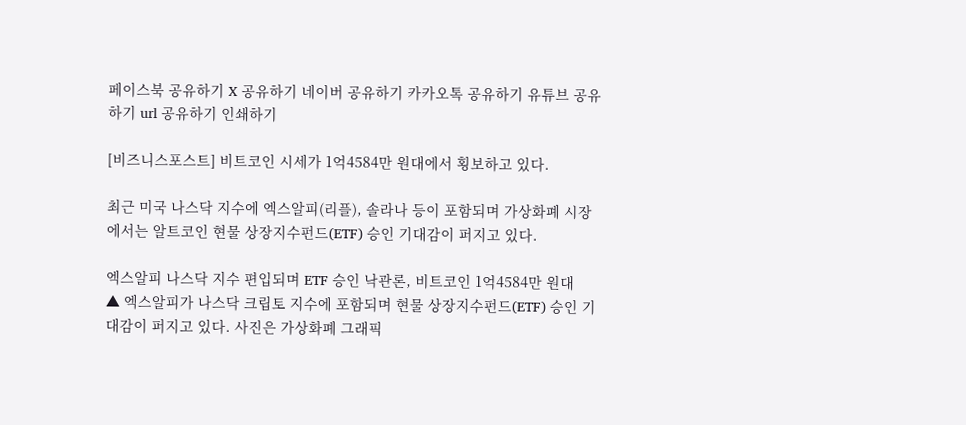페이스북 공유하기 X 공유하기 네이버 공유하기 카카오톡 공유하기 유튜브 공유하기 url 공유하기 인쇄하기

[비즈니스포스트] 비트코인 시세가 1억4584만 원대에서 횡보하고 있다.

최근 미국 나스닥 지수에 엑스알피(리플), 솔라나 등이 포함되며 가상화폐 시장에서는 알트코인 현물 상장지수펀드(ETF) 승인 기대감이 퍼지고 있다.

엑스알피 나스닥 지수 편입되며 ETF 승인 낙관론, 비트코인 1억4584만 원대
▲ 엑스알피가 나스닥 크립토 지수에 포함되며 현물 상장지수펀드(ETF) 승인 기대감이 퍼지고 있다. 사진은 가상화폐 그래픽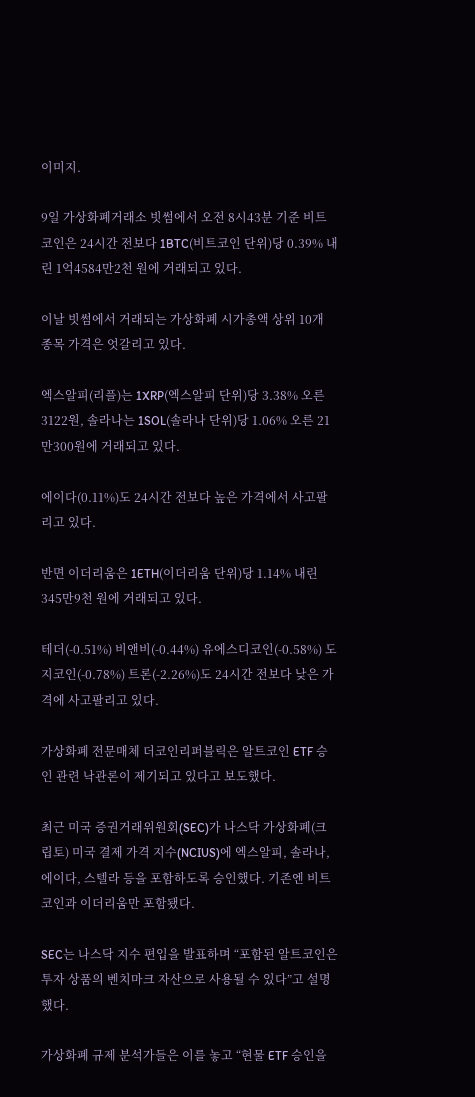이미지.

9일 가상화폐거래소 빗썸에서 오전 8시43분 기준 비트코인은 24시간 전보다 1BTC(비트코인 단위)당 0.39% 내린 1억4584만2천 원에 거래되고 있다.

이날 빗썸에서 거래되는 가상화폐 시가총액 상위 10개 종목 가격은 엇갈리고 있다.

엑스알피(리플)는 1XRP(엑스알피 단위)당 3.38% 오른 3122원, 솔라나는 1SOL(솔라나 단위)당 1.06% 오른 21만300원에 거래되고 있다.

에이다(0.11%)도 24시간 전보다 높은 가격에서 사고팔리고 있다.

반면 이더리움은 1ETH(이더리움 단위)당 1.14% 내린 345만9천 원에 거래되고 있다.

테더(-0.51%) 비앤비(-0.44%) 유에스디코인(-0.58%) 도지코인(-0.78%) 트론(-2.26%)도 24시간 전보다 낮은 가격에 사고팔리고 있다.

가상화폐 전문매체 더코인리퍼블릭은 알트코인 ETF 승인 관련 낙관론이 제기되고 있다고 보도했다.

최근 미국 증권거래위원회(SEC)가 나스닥 가상화폐(크립토) 미국 결제 가격 지수(NCIUS)에 엑스알피, 솔라나, 에이다, 스텔라 등을 포함하도록 승인했다. 기존엔 비트코인과 이더리움만 포함됐다.

SEC는 나스닥 지수 편입을 발표하며 “포함된 알트코인은 투자 상품의 벤치마크 자산으로 사용될 수 있다”고 설명했다.

가상화폐 규제 분석가들은 이를 놓고 “현물 ETF 승인을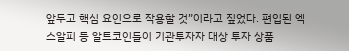앞두고 핵심 요인으로 작용할 것”이라고 짚었다. 편입된 엑스알피 등 알트코인들이 기관투자자 대상 투자 상품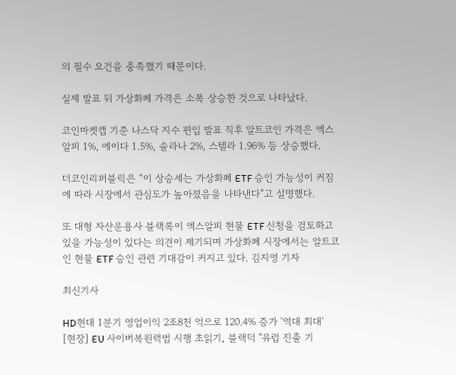의 필수 요건을 충족했기 때문이다.

실제 발표 뒤 가상화폐 가격은 소폭 상승한 것으로 나타났다.

코인마켓캡 기준 나스닥 지수 편입 발표 직후 알트코인 가격은 엑스알피 1%, 에이다 1.5%, 솔라나 2%, 스텔라 1.96% 등 상승했다.

더코인리퍼블릭은 “이 상승세는 가상화폐 ETF 승인 가능성이 커짐에 따라 시장에서 관심도가 높아졌음을 나타낸다”고 설명했다.

또 대형 자산운용사 블랙록이 엑스알피 현물 ETF 신청을 검토하고 있을 가능성이 있다는 의견이 제기되며 가상화폐 시장에서는 알트코인 현물 ETF 승인 관련 기대감이 커지고 있다. 김지영 기자

최신기사

HD현대 1분기 영업이익 2조8천 억으로 120.4% 증가 '역대 최대'
[현장] EU 사이버복원력법 시행 초읽기, 블랙덕 "유럽 진출 기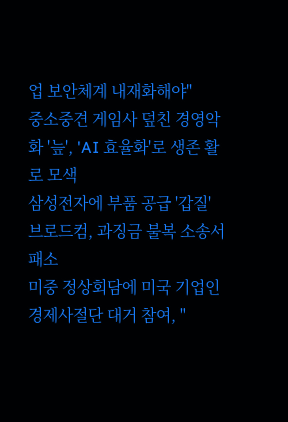업 보안체계 내재화해야"
중소중견 게임사 덮친 경영악화 '늪', 'AI 효율화'로 생존 활로 모색
삼성전자에 부품 공급 '갑질' 브로드컴, 과징금 불복 소송서 패소
미중 정상회담에 미국 기업인 경제사절단 대거 참여, "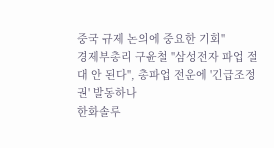중국 규제 논의에 중요한 기회"
경제부총리 구윤철 "삼성전자 파업 절대 안 된다", 총파업 전운에 '긴급조정권' 발동하나
한화솔루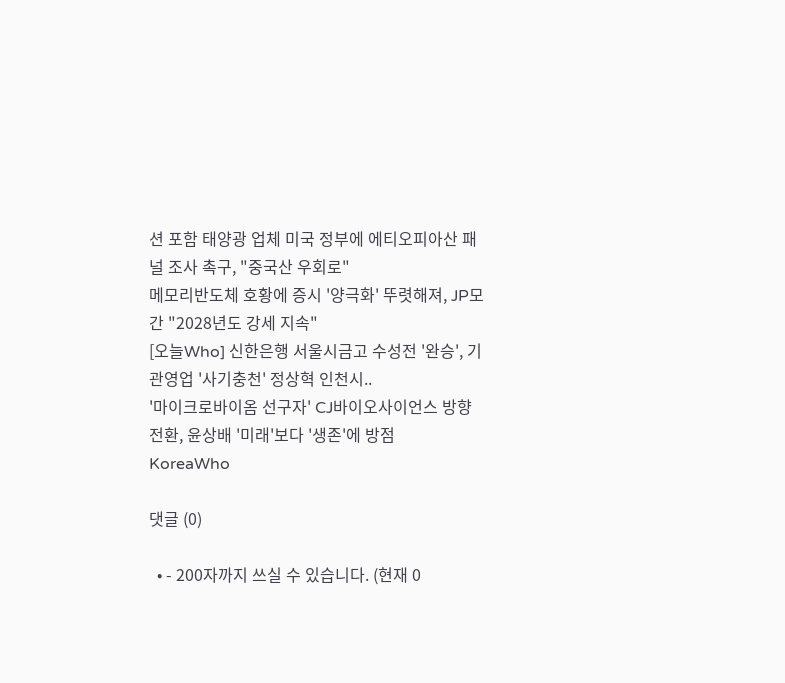션 포함 태양광 업체 미국 정부에 에티오피아산 패널 조사 촉구, "중국산 우회로"
메모리반도체 호황에 증시 '양극화' 뚜렷해져, JP모간 "2028년도 강세 지속"
[오늘Who] 신한은행 서울시금고 수성전 '완승', 기관영업 '사기충천' 정상혁 인천시..
'마이크로바이옴 선구자' CJ바이오사이언스 방향 전환, 윤상배 '미래'보다 '생존'에 방점
KoreaWho

댓글 (0)

  • - 200자까지 쓰실 수 있습니다. (현재 0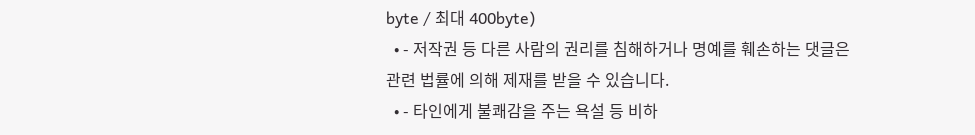byte / 최대 400byte)
  • - 저작권 등 다른 사람의 권리를 침해하거나 명예를 훼손하는 댓글은 관련 법률에 의해 제재를 받을 수 있습니다.
  • - 타인에게 불쾌감을 주는 욕설 등 비하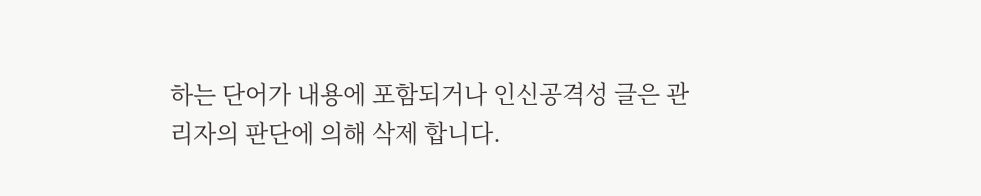하는 단어가 내용에 포함되거나 인신공격성 글은 관리자의 판단에 의해 삭제 합니다.